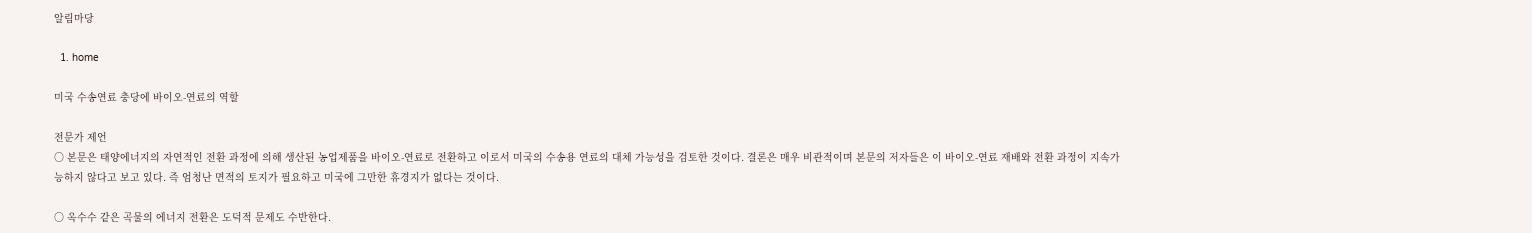알림마당

  1. home

미국 수송연료 충당에 바이오-연료의 역할

전문가 제언
○ 본문은 태양에너지의 자연적인 전환 과정에 의해 생산된 농업제품을 바이오-연료로 전환하고 이로서 미국의 수송용 연료의 대체 가능성을 검토한 것이다. 결론은 매우 비관적이며 본문의 저자들은 이 바이오-연료 재배와 전환 과정이 지속가능하지 않다고 보고 있다. 즉 엄청난 면적의 토지가 필요하고 미국에 그만한 휴경지가 없다는 것이다.

○ 옥수수 같은 곡물의 에너지 전환은 도덕적 문제도 수반한다.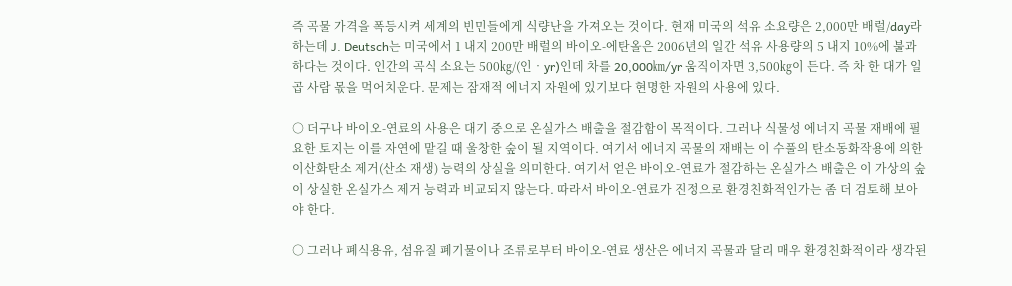즉 곡물 가격을 폭등시켜 세계의 빈민들에게 식량난을 가져오는 것이다. 현재 미국의 석유 소요량은 2,000만 배럴/day라 하는데 J. Deutsch는 미국에서 1 내지 200만 배럴의 바이오-에탄올은 2006년의 일간 석유 사용량의 5 내지 10%에 불과하다는 것이다. 인간의 곡식 소요는 500㎏/(인‧yr)인데 차를 20,000㎞/yr 움직이자면 3,500㎏이 든다. 즉 차 한 대가 일곱 사람 몫을 먹어치운다. 문제는 잠재적 에너지 자원에 있기보다 현명한 자원의 사용에 있다.

○ 더구나 바이오-연료의 사용은 대기 중으로 온실가스 배출을 절감함이 목적이다. 그러나 식물성 에너지 곡물 재배에 필요한 토지는 이를 자연에 맡길 때 울창한 숲이 될 지역이다. 여기서 에너지 곡물의 재배는 이 수풀의 탄소동화작용에 의한 이산화탄소 제거(산소 재생) 능력의 상실을 의미한다. 여기서 얻은 바이오-연료가 절감하는 온실가스 배출은 이 가상의 숲이 상실한 온실가스 제거 능력과 비교되지 않는다. 따라서 바이오-연료가 진정으로 환경친화적인가는 좀 더 검토해 보아야 한다.

○ 그러나 폐식용유, 섬유질 폐기물이나 조류로부터 바이오-연료 생산은 에너지 곡물과 달리 매우 환경친화적이라 생각된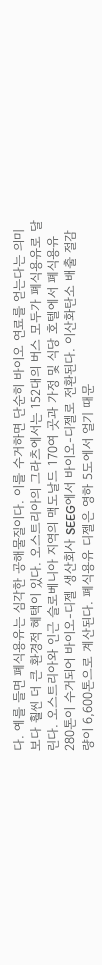다. 예를 들면 폐식용유는 심각한 공해물질이다. 이를 수거하면 단순히 바이오 연료를 얻는다는 의미보다 훨씬 더 큰 환경적 혜택이 있다. 오스트리아의 그라츠에서는 152대의 버스 모두가 폐식용유로 달린다. 오스트리아와 인근 슬로베니아 지역의 맥도날드 170여 곳과 가정 및 식당 호텔에서 폐식용유 280톤이 수거되어 바이오-디젤 생산회사 SEEG에서 바이오-디젤로 전환된다. 이산화탄소 배출 절감량이 6,600톤으로 계산된다. 폐식용유 디젤은 영하 5도에서 얼기 때문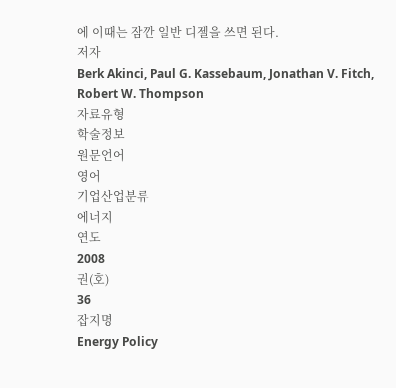에 이때는 잠깐 일반 디젤을 쓰면 된다.
저자
Berk Akinci, Paul G. Kassebaum, Jonathan V. Fitch, Robert W. Thompson
자료유형
학술정보
원문언어
영어
기업산업분류
에너지
연도
2008
권(호)
36
잡지명
Energy Policy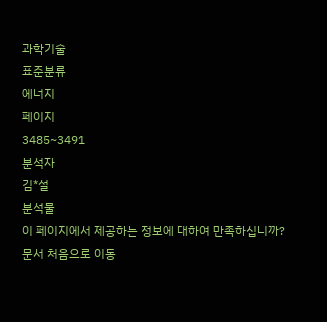과학기술
표준분류
에너지
페이지
3485~3491
분석자
김*설
분석물
이 페이지에서 제공하는 정보에 대하여 만족하십니까?
문서 처음으로 이동